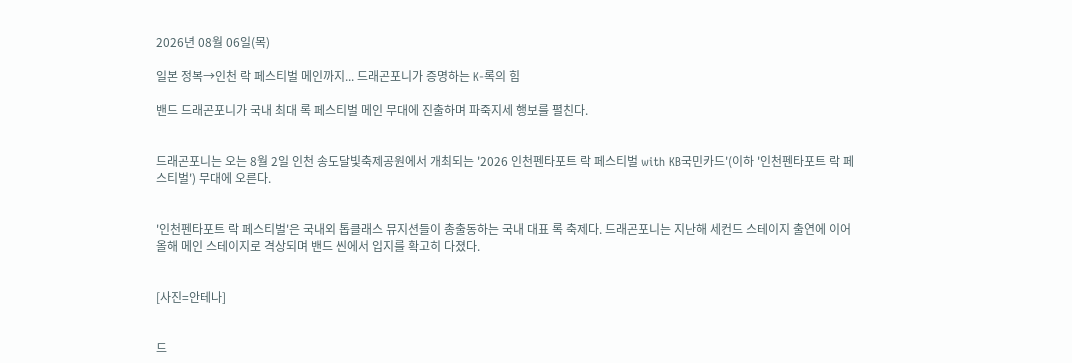2026년 08월 06일(목)

일본 정복→인천 락 페스티벌 메인까지... 드래곤포니가 증명하는 K-록의 힘

밴드 드래곤포니가 국내 최대 록 페스티벌 메인 무대에 진출하며 파죽지세 행보를 펼친다.


드래곤포니는 오는 8월 2일 인천 송도달빛축제공원에서 개최되는 '2026 인천펜타포트 락 페스티벌 with KB국민카드'(이하 '인천펜타포트 락 페스티벌') 무대에 오른다.


'인천펜타포트 락 페스티벌'은 국내외 톱클래스 뮤지션들이 총출동하는 국내 대표 록 축제다. 드래곤포니는 지난해 세컨드 스테이지 출연에 이어 올해 메인 스테이지로 격상되며 밴드 씬에서 입지를 확고히 다졌다.


[사진=안테나]


드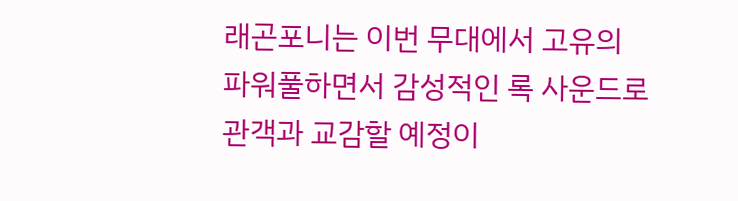래곤포니는 이번 무대에서 고유의 파워풀하면서 감성적인 록 사운드로 관객과 교감할 예정이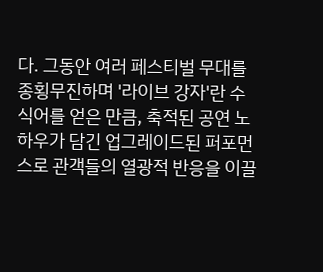다. 그동안 여러 페스티벌 무대를 종횡무진하며 '라이브 강자'란 수식어를 얻은 만큼, 축적된 공연 노하우가 담긴 업그레이드된 퍼포먼스로 관객들의 열광적 반응을 이끌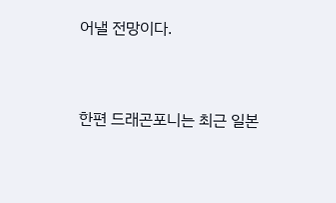어낼 전망이다.


한편 드래곤포니는 최근 일본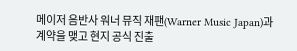메이저 음반사 워너 뮤직 재팬(Warner Music Japan)과 계약을 맺고 현지 공식 진출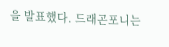을 발표했다. 드래곤포니는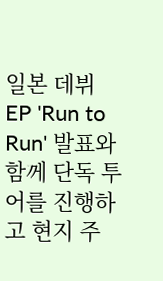일본 데뷔 EP 'Run to Run' 발표와 함께 단독 투어를 진행하고 현지 주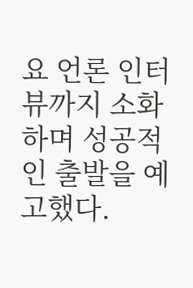요 언론 인터뷰까지 소화하며 성공적인 출발을 예고했다.